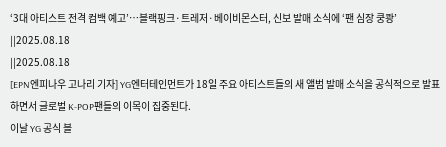‘3대 아티스트 전격 컴백 예고’…블랙핑크·트레저·베이비몬스터, 신보 발매 소식에 ‘팬 심장 쿵쾅’
||2025.08.18
||2025.08.18
[EPN엔피나우 고나리 기자] YG엔터테인먼트가 18일 주요 아티스트들의 새 앨범 발매 소식을 공식적으로 발표하면서 글로벌 K-POP팬들의 이목이 집중된다.
이날 YG 공식 블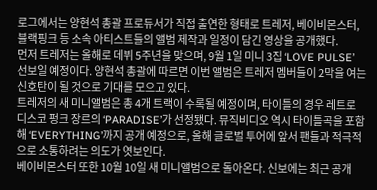로그에서는 양현석 총괄 프로듀서가 직접 출연한 형태로 트레저, 베이비몬스터, 블랙핑크 등 소속 아티스트들의 앨범 제작과 일정이 담긴 영상을 공개했다.
먼저 트레저는 올해로 데뷔 5주년을 맞으며, 9월 1일 미니 3집 ‘LOVE PULSE’ 선보일 예정이다. 양현석 총괄에 따르면 이번 앨범은 트레저 멤버들이 2막을 여는 신호탄이 될 것으로 기대를 모으고 있다.
트레저의 새 미니앨범은 총 4개 트랙이 수록될 예정이며, 타이틀의 경우 레트로 디스코 펑크 장르의 ‘PARADISE’가 선정됐다. 뮤직비디오 역시 타이틀곡을 포함해 ‘EVERYTHING’까지 공개 예정으로, 올해 글로벌 투어에 앞서 팬들과 적극적으로 소통하려는 의도가 엿보인다.
베이비몬스터 또한 10월 10일 새 미니앨범으로 돌아온다. 신보에는 최근 공개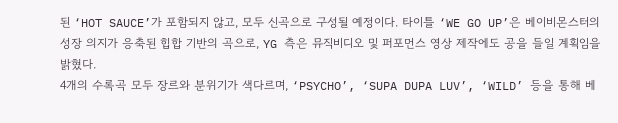된 ‘HOT SAUCE’가 포함되지 않고, 모두 신곡으로 구성될 예정이다. 타이틀 ‘WE GO UP’은 베이비몬스터의 성장 의지가 응축된 힙합 기반의 곡으로, YG 측은 뮤직비디오 및 퍼포먼스 영상 제작에도 공을 들일 계획임을 밝혔다.
4개의 수록곡 모두 장르와 분위기가 색다르며, ‘PSYCHO’, ‘SUPA DUPA LUV’, ‘WILD’ 등을 통해 베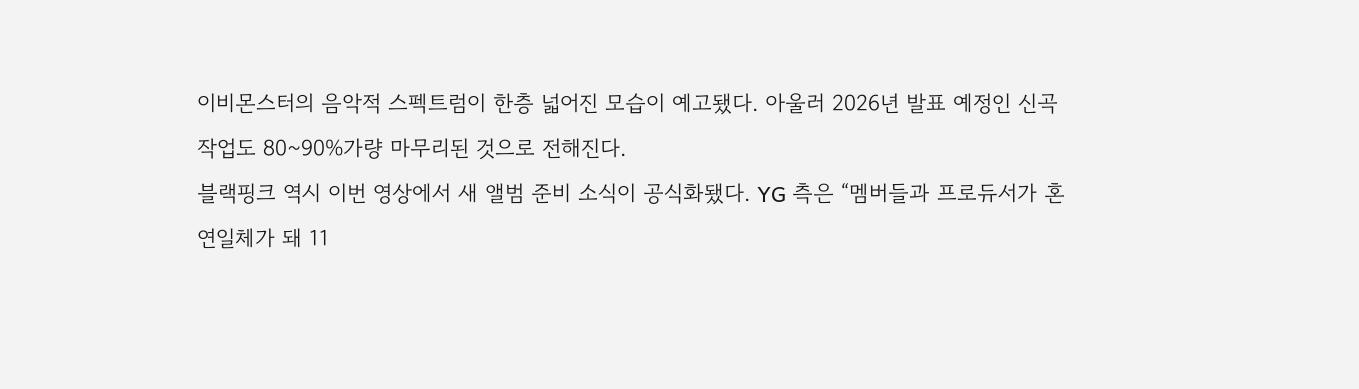이비몬스터의 음악적 스펙트럼이 한층 넓어진 모습이 예고됐다. 아울러 2026년 발표 예정인 신곡 작업도 80~90%가량 마무리된 것으로 전해진다.
블랙핑크 역시 이번 영상에서 새 앨범 준비 소식이 공식화됐다. YG 측은 “멤버들과 프로듀서가 혼연일체가 돼 11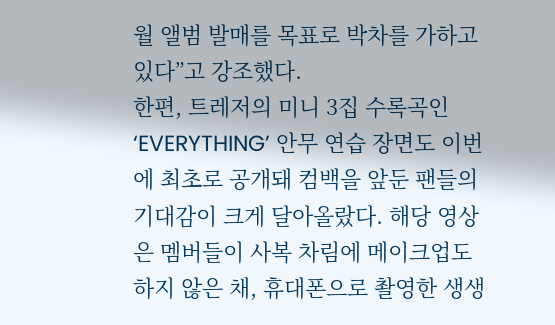월 앨범 발매를 목표로 박차를 가하고 있다”고 강조했다.
한편, 트레저의 미니 3집 수록곡인 ‘EVERYTHING’ 안무 연습 장면도 이번에 최초로 공개돼 컴백을 앞둔 팬들의 기대감이 크게 달아올랐다. 해당 영상은 멤버들이 사복 차림에 메이크업도 하지 않은 채, 휴대폰으로 촬영한 생생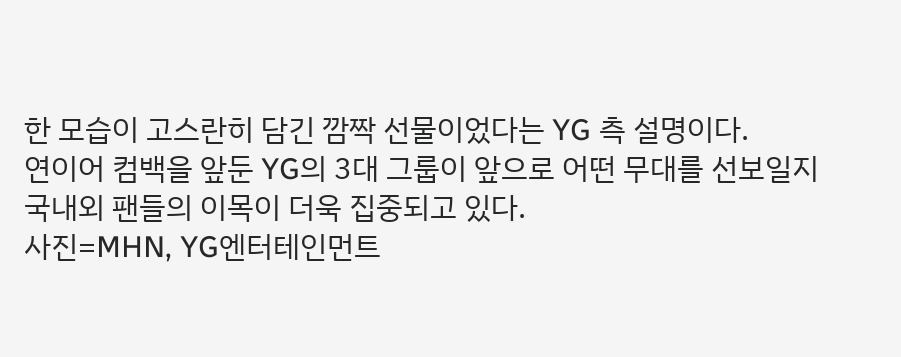한 모습이 고스란히 담긴 깜짝 선물이었다는 YG 측 설명이다.
연이어 컴백을 앞둔 YG의 3대 그룹이 앞으로 어떤 무대를 선보일지 국내외 팬들의 이목이 더욱 집중되고 있다.
사진=MHN, YG엔터테인먼트